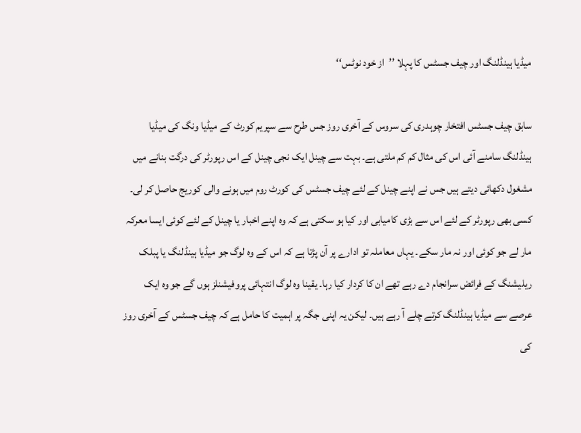میڈیا ہینڈلنگ اور چیف جسٹس کا پہلا ’’از خود نوٹس‘‘

سابق چیف جسٹس افتخار چوہدری کی سروس کے آخری روز جس طرح سے سپریم کورٹ کے میڈیا ونگ کی میڈیا ہینڈلنگ سامنے آئی اس کی مثال کم کم ملتی ہے۔ بہت سے چینل ایک نجی چینل کے اس رپورٹر کی درگت بنانے میں مشغول دکھائی دیتے ہیں جس نے اپنے چینل کے لئے چیف جسٹس کی کورٹ روم میں ہونے والی کوریج حاصل کر لی۔ کسی بھی رپورٹر کے لئے اس سے بڑی کامیابی اور کیا ہو سکتی ہے کہ وہ اپنے اخبار یا چینل کے لئے کوئی ایسا معرکہ مار لے جو کوئی اور نہ مار سکے۔ یہاں معاملہ تو ادارے پر آن پڑتا ہے کہ اس کے وہ لوگ جو میڈیا ہینڈلنگ یا پبلک ریلیشنگ کے فرائض سرانجام دے رہے تھے ان کا کردار کیا رہا۔ یقینا وہ لوگ انتہائی پروفیشنلز ہوں گے جو وہ ایک عرصے سے میڈیا ہینڈلنگ کرتے چلے آ رہے ہیں۔ لیکن یہ اپنی جگہ پر اہمیت کا حامل ہے کہ چیف جسٹس کے آخری روز کی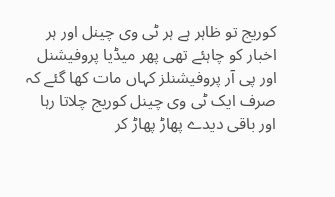کوریج تو ظاہر ہے ہر ٹی وی چینل اور ہر اخبار کو چاہئے تھی پھر میڈیا پروفیشنل اور پی آر پروفیشنلز کہاں مات کھا گئے کہ صرف ایک ٹی وی چینل کوریج چلاتا رہا اور باقی دیدے پھاڑ پھاڑ کر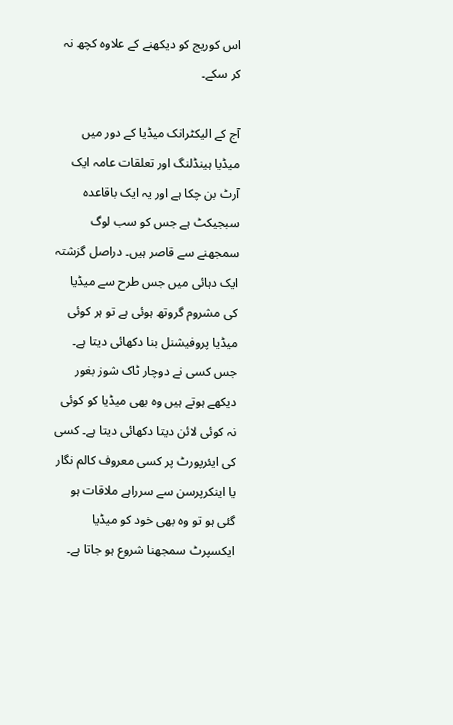اس کوریج کو دیکھنے کے علاوہ کچھ نہ کر سکے۔

آج کے الیکٹرانک میڈیا کے دور میں میڈیا ہینڈلنگ اور تعلقات عامہ ایک آرٹ بن چکا ہے اور یہ ایک باقاعدہ سبجیکٹ ہے جس کو سب لوگ سمجھنے سے قاصر ہیں۔ دراصل گزشتہ ایک دہائی میں جس طرح سے میڈیا کی مشروم گروتھ ہوئی ہے تو ہر کوئی میڈیا پروفیشنل بنا دکھائی دیتا ہے۔ جس کسی نے دوچار ٹاک شوز بغور دیکھے ہوتے ہیں وہ بھی میڈیا کو کوئی نہ کوئی لائن دیتا دکھائی دیتا ہے۔ کسی کی ایئرپورٹ پر کسی معروف کالم نگار یا اینکرپرسن سے سرراہے ملاقات ہو گئی ہو تو وہ بھی خود کو میڈیا ایکسپرٹ سمجھنا شروع ہو جاتا ہے۔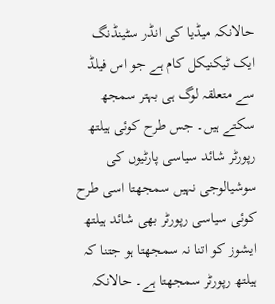حالانکہ میڈیا کی انڈر سٹینڈنگ ایک ٹیکنیکل کام ہے جو اس فیلڈ سے متعلقہ لوگ ہی بہتر سمجھ سکتے ہیں۔ جس طرح کوئی ہیلتھ رپورٹر شائد سیاسی پارٹیوں کی سوشیالوجی نہیں سمجھتا اسی طرح کوئی سیاسی رپورٹر بھی شائد ہیلتھ ایشوز کو اتنا نہ سمجھتا ہو جتنا کہ ہیلتھ رپورٹر سمجھتا ہے۔ حالانکہ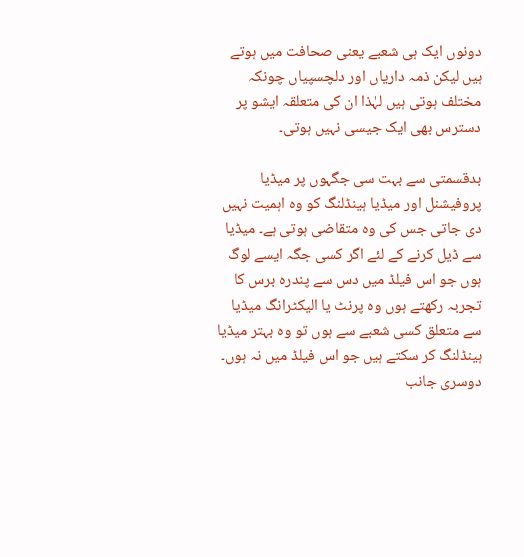دونوں ایک ہی شعبے یعنی صحافت میں ہوتے ہیں لیکن ذمہ داریاں اور دلچسپیاں چونکہ مختلف ہوتی ہیں لہٰذا ان کی متعلقہ ایشو پر دسترس بھی ایک جیسی نہیں ہوتی۔

بدقسمتی سے بہت سی جگہوں پر میڈیا پروفیشنل اور میڈیا ہینڈلنگ کو وہ اہمیت نہیں دی جاتی جس کی وہ متقاضی ہوتی ہے۔ میڈیا سے ڈیل کرنے کے لئے اگر کسی جگہ ایسے لوگ ہوں جو اس فیلڈ میں دس سے پندرہ برس کا تجربہ رکھتے ہوں وہ پرنٹ یا الیکٹرانگ میڈیا سے متعلق کسی شعبے سے ہوں تو وہ بہتر میڈیا ہینڈلنگ کر سکتے ہیں جو اس فیلڈ میں نہ ہوں۔ دوسری جانب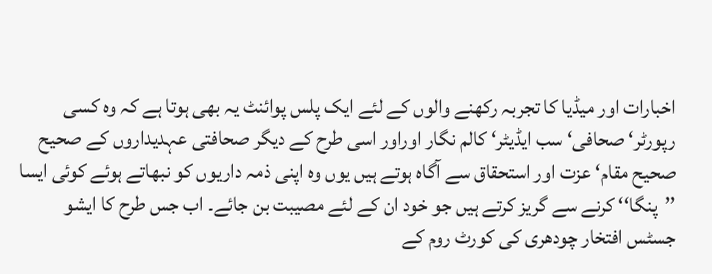اخبارات اور میڈیا کا تجربہ رکھنے والوں کے لئے ایک پلس پوائنٹ یہ بھی ہوتا ہے کہ وہ کسی رپورٹر‘ صحافی‘ سب ایڈیٹر‘ کالم نگار اوراور اسی طرح کے دیگر صحافتی عہدیداروں کے صحیح صحیح مقام‘ عزت اور استحقاق سے آگاہ ہوتے ہیں یوں وہ اپنی ذمہ داریوں کو نبھاتے ہوئے کوئی ایسا ’’پنگا‘‘ کرنے سے گریز کرتے ہیں جو خود ان کے لئے مصیبت بن جائے۔ اب جس طرح کا ایشو جسٹس افتخار چودھری کی کورٹ روم کے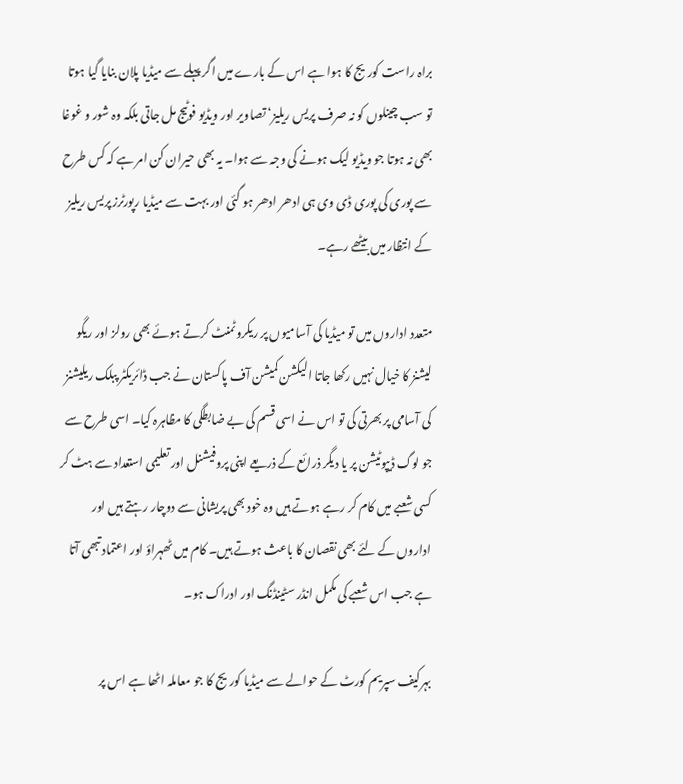براہ راست کوریج کا ہوا ہے اس کے بارے میں اگر پہلے سے میڈیا پلان بنایا گیا ہوتا تو سب چینلوں کو نہ صرف پریس ریلیز‘ تصاویر اور ویڈیو فوٹیج مل جاتی بلکہ وہ شور و غوغا بھی نہ ہوتا جو ویڈیو لیک ہونے کی وجہ سے ہوا۔ یہ بھی حیران کن امر ہے کہ کس طرح سے پوری کی پوری ڈی وی ہی ادھر ادھر ہو گئی اور بہت سے میڈیا رپورٹرز پریس ریلیز کے انتظار میں بیٹھے رہے۔

متعدد اداروں میں تو میڈیا کی آسامیوں پر ریکروٹمنٹ کرتے ہوئے بھی رولز اور ریگو لیشنز کا خیال نہیں رکھا جاتا الیکشن کمیشن آف پاکستان نے جب ڈائریکٹر پبلک ریلیشنز کی آسامی پر بھرتی کی تو اس نے اسی قسم کی بے ضابطگی کا مظاہرہ کیا۔ اسی طرح سے جو لوگ ڈیپوٹیشن پر یا دیگر ذرائع کے ذریعے اپنی پروفیشنل اور تعلیمی استعداد سے ہٹ کر کسی شعبے میں کام کر رہے ہوتے ہیں وہ خود بھی پریشانی سے دوچار رہتے ہیں اور اداروں کے لئے بھی نقصان کا باعث ہوتے ہیں۔ کام میں ٹھہراؤ اور اعتماد تبھی آتا ہے جب اس شعبے کی مکمل انڈر سٹینڈنگ اور ادراک ہو۔

بہرکیف سپریم کورٹ کے حوالے سے میڈیا کوریج کا جو معاملہ اٹھا ہے اس پر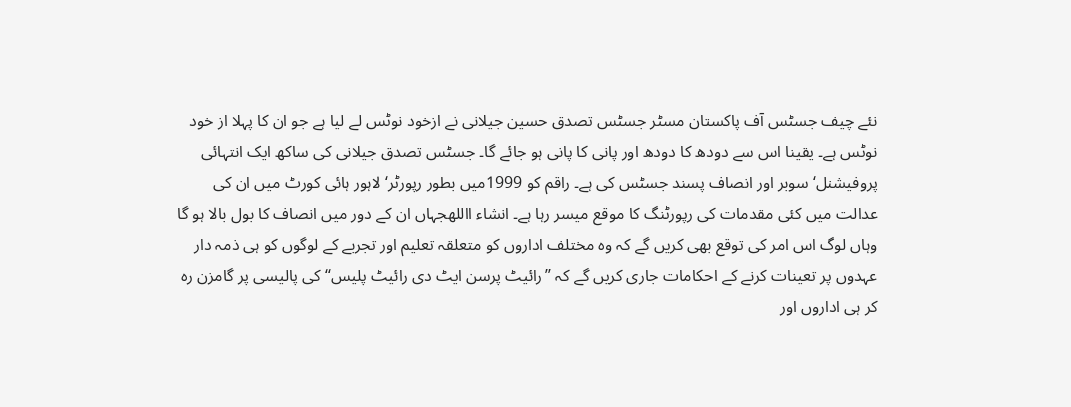نئے چیف جسٹس آف پاکستان مسٹر جسٹس تصدق حسین جیلانی نے ازخود نوٹس لے لیا ہے جو ان کا پہلا از خود نوٹس ہے۔ یقینا اس سے دودھ کا دودھ اور پانی کا پانی ہو جائے گا۔ جسٹس تصدق جیلانی کی ساکھ ایک انتہائی پروفیشنل‘ سوبر اور انصاف پسند جسٹس کی ہے۔ راقم کو 1999میں بطور رپورٹر‘ لاہور ہائی کورٹ میں ان کی عدالت میں کئی مقدمات کی رپورٹنگ کا موقع میسر رہا ہے۔ انشاء االلهجہاں ان کے دور میں انصاف کا بول بالا ہو گا وہاں لوگ اس امر کی توقع بھی کریں گے کہ وہ مختلف اداروں کو متعلقہ تعلیم اور تجربے کے لوگوں کو ہی ذمہ دار عہدوں پر تعینات کرنے کے احکامات جاری کریں گے کہ ’’رائیٹ پرسن ایٹ دی رائیٹ پلیس‘‘ کی پالیسی پر گامزن رہ کر ہی اداروں اور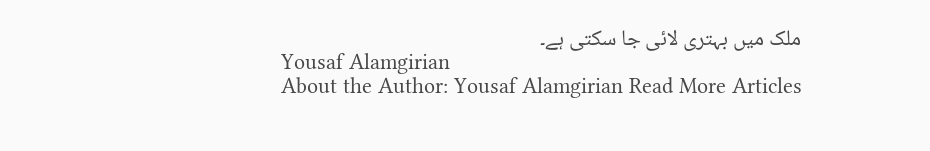ملک میں بہتری لائی جا سکتی ہے۔
Yousaf Alamgirian
About the Author: Yousaf Alamgirian Read More Articles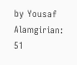by Yousaf Alamgirian: 51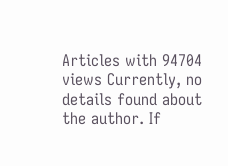Articles with 94704 views Currently, no details found about the author. If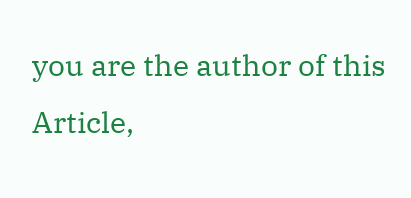you are the author of this Article,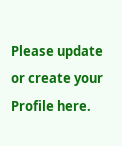Please update or create your Profile here.